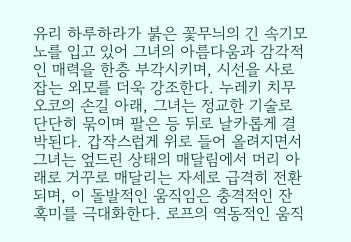유리 하루하라가 붉은 꽃무늬의 긴 속기모노를 입고 있어 그녀의 아름다움과 감각적인 매력을 한층 부각시키며, 시선을 사로잡는 외모를 더욱 강조한다. 누레키 치무오코의 손길 아래, 그녀는 정교한 기술로 단단히 묶이며 팔은 등 뒤로 날카롭게 결박된다. 갑작스럽게 위로 들어 올려지면서 그녀는 엎드린 상태의 매달림에서 머리 아래로 거꾸로 매달리는 자세로 급격히 전환되며, 이 돌발적인 움직임은 충격적인 잔혹미를 극대화한다. 로프의 역동적인 움직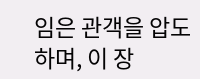임은 관객을 압도하며, 이 장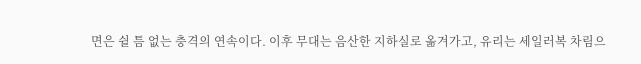면은 쉴 틈 없는 충격의 연속이다. 이후 무대는 음산한 지하실로 옮겨가고, 유리는 세일러복 차림으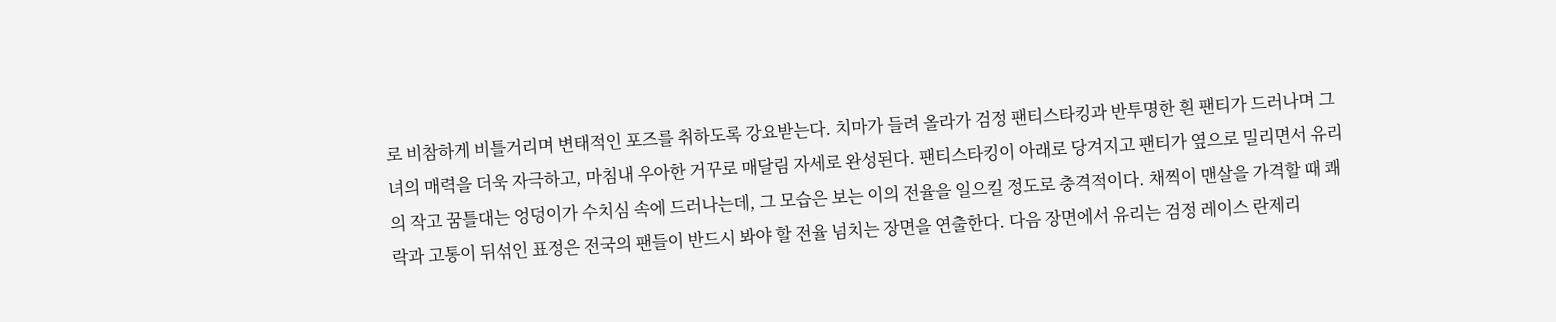로 비참하게 비틀거리며 변태적인 포즈를 취하도록 강요받는다. 치마가 들려 올라가 검정 팬티스타킹과 반투명한 흰 팬티가 드러나며 그녀의 매력을 더욱 자극하고, 마침내 우아한 거꾸로 매달림 자세로 완성된다. 팬티스타킹이 아래로 당겨지고 팬티가 옆으로 밀리면서 유리의 작고 꿈틀대는 엉덩이가 수치심 속에 드러나는데, 그 모습은 보는 이의 전율을 일으킬 정도로 충격적이다. 채찍이 맨살을 가격할 때 쾌락과 고통이 뒤섞인 표정은 전국의 팬들이 반드시 봐야 할 전율 넘치는 장면을 연출한다. 다음 장면에서 유리는 검정 레이스 란제리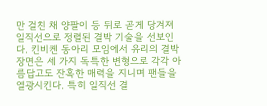만 걸친 채 양팔이 등 뒤로 곧게 당겨져 일직선으로 정렬된 결박 기술을 선보인다. 킨비켄 동아리 모임에서 유리의 결박 장면은 세 가지 독특한 변형으로 각각 아름답고도 잔혹한 매력을 지니며 팬들을 열광시킨다. 특히 일직선 결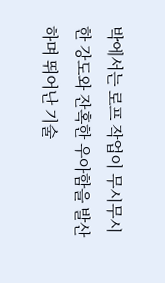박에서는 로프 작업이 무시무시한 강도와 잔혹한 우아함을 발산하며 뛰어난 기술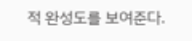적 완성도를 보여준다.